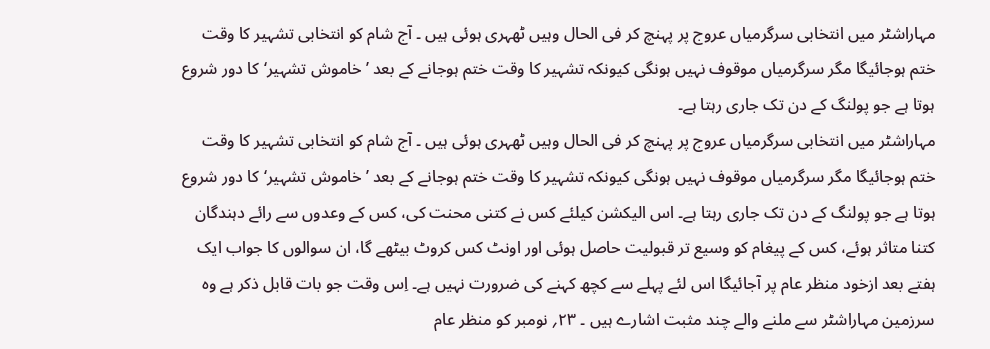مہاراشٹر میں انتخابی سرگرمیاں عروج پر پہنچ کر فی الحال وہیں ٹھہری ہوئی ہیں ۔ آج شام کو انتخابی تشہیر کا وقت ختم ہوجائیگا مگر سرگرمیاں موقوف نہیں ہونگی کیونکہ تشہیر کا وقت ختم ہوجانے کے بعد ’خاموش تشہیر‘کا دور شروع ہوتا ہے جو پولنگ کے دن تک جاری رہتا ہے۔
مہاراشٹر میں انتخابی سرگرمیاں عروج پر پہنچ کر فی الحال وہیں ٹھہری ہوئی ہیں ۔ آج شام کو انتخابی تشہیر کا وقت ختم ہوجائیگا مگر سرگرمیاں موقوف نہیں ہونگی کیونکہ تشہیر کا وقت ختم ہوجانے کے بعد ’خاموش تشہیر‘کا دور شروع ہوتا ہے جو پولنگ کے دن تک جاری رہتا ہے۔ اس الیکشن کیلئے کس نے کتنی محنت کی، کس کے وعدوں سے رائے دہندگان کتنا متاثر ہوئے، کس کے پیغام کو وسیع تر قبولیت حاصل ہوئی اور اونٹ کس کروٹ بیٹھے گا، ان سوالوں کا جواب ایک ہفتے بعد ازخود منظر عام پر آجائیگا اس لئے پہلے سے کچھ کہنے کی ضرورت نہیں ہے۔ اِس وقت جو بات قابل ذکر ہے وہ سرزمین مہاراشٹر سے ملنے والے چند مثبت اشارے ہیں ۔ ۲۳؍ نومبر کو منظر عام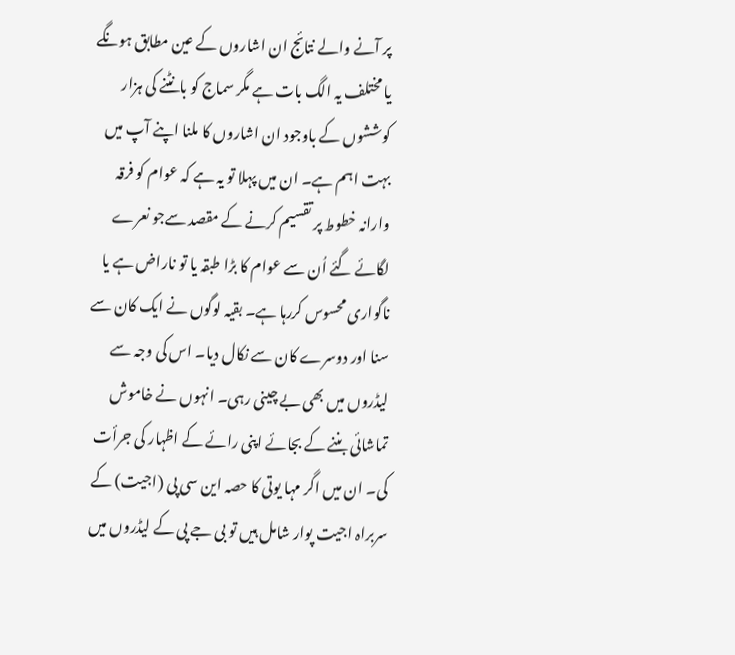پر آنے والے نتائج ان اشاروں کے عین مطابق ہونگے یا مختلف یہ الگ بات ہے مگر سماج کو بانٹنے کی ہزار کوششوں کے باوجود ان اشاروں کا ملنا اپنے آپ میں بہت اہم ہے۔ ان میں پہلا تو یہ ہے کہ عوام کو فرقہ وارانہ خطوط پر تقسیم کرنے کے مقصد سےجو نعرے لگائے گئے اُن سے عوام کا بڑا طبقہ یا تو ناراض ہے یا ناگواری محسوس کررہا ہے۔ بقیہ لوگوں نے ایک کان سے سنا اور دوسرے کان سے نکال دیا۔ اس کی وجہ سے لیڈروں میں بھی بے چینی رہی۔ انہوں نے خاموش تماشائی بننے کے بجائے اپنی رائے کے اظہار کی جرأت کی۔ ان میں اگر مہا یوتی کا حصہ این سی پی (اجیت) کے سربراہ اجیت پوار شامل ہیں تو بی جے پی کے لیڈروں میں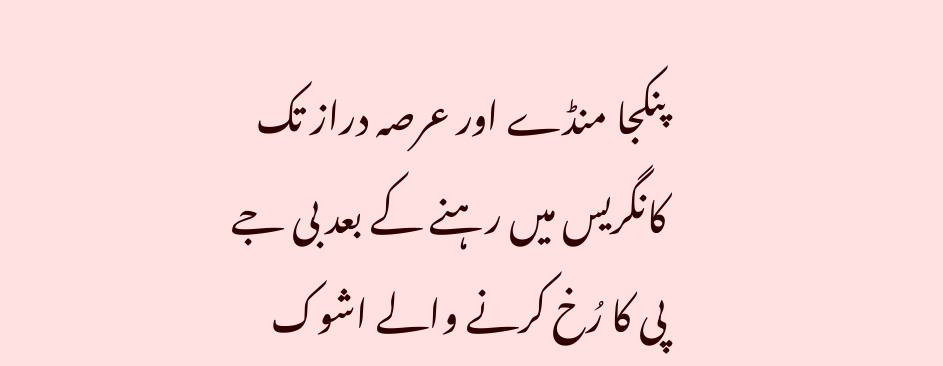پنکجا منڈے اور عرصہ دراز تک کانگریس میں رہنے کے بعد بی جے پی کا رُخ کرنے والے اشوک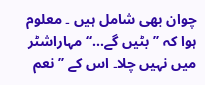چوان بھی شامل ہیں ۔ معلوم ہوا کہ ’’بٹیں گے...‘‘مہاراشٹر میں نہیں چلا۔ اس کے ’’نعم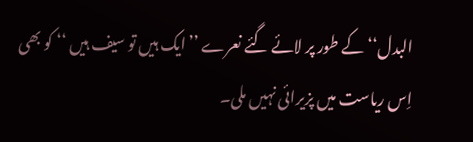البدل‘‘ کے طور پر لائے گئے نعرے ’’ایک ہیں تو سیف ہیں ‘‘ کو بھی اِس ریاست میں پزیرائی نہیں ملی۔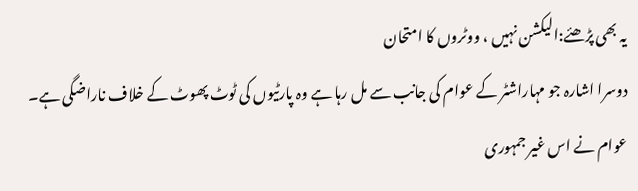یہ بھی پڑھئے:الیکشن نہیں ، ووٹروں کا امتحان
دوسرا اشارہ جو مہاراشٹر کے عوام کی جانب سے مل رہا ہے وہ پارٹیوں کی ٹوٹ پھوٹ کے خلاف ناراضگی ہے۔ عوام نے اس غیر جمہوری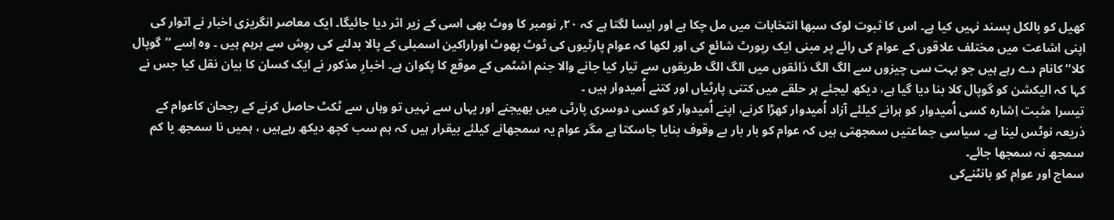کھیل کو بالکل پسند نہیں کیا ہے۔ اس کا ثبوت لوک سبھا انتخابات میں مل چکا ہے اور ایسا لگتا ہے کہ ۲۰؍ نومبر کا ووٹ بھی اسی کے زیر اثر دیا جائیگا۔ ایک معاصر انگریزی اخبار نے اتوار کی اپنی اشاعت میں مختلف علاقوں کے عوام کی رائے پر مبنی ایک رپورٹ شائع کی اور لکھا کہ عوام پارٹیوں کی ٹوٹ پھوٹ اوراراکین اسمبلی کے پالا بدلنے کی روِش سے برہم ہیں ۔ وہ اِسے ’’گوپال کلا‘‘ کانام دے رہے ہیں جو بہت سی چیزوں سے الگ الگ ذائقوں میں الگ الگ طریقوں سے تیار کیا جانے والا جنم اشٹمی کے موقع کا پکوان ہے۔ اخبارِ مذکور نے ایک کسان کا بیان نقل کیا جس نے کہا کہ الیکشن کو گوپال کلا بنا دیا گیا ہے، دیکھ لیجئے ہر حلقے میں کتنی پارٹیاں اور کتنے اُمیدوار ہیں ۔
تیسرا مثبت اِشارہ کسی اُمیدوار کو ہرانے کیلئے آزاد اُمیدوار کھڑا کرنے، اپنے اُمیدوار کو کسی دوسری پارٹی میں بھیجنے اور یہاں سے نہیں تو وہاں سے ٹکٹ حاصل کرنے کے رجحان کاعوام کے ذریعہ نوٹس لینا ہے۔ سیاسی جماعتیں سمجھتی ہیں کہ عوام کو بار بار بے وقوف بنایا جاسکتا ہے مگر عوام یہ سمجھانے کیلئے بیقرار ہیں کہ ہم سب کچھ دیکھ رہےہیں ، ہمیں نا سمجھ یا کم سمجھ نہ سمجھا جائے۔
سماج اور عوام کو بانٹنےکی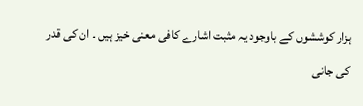ہزار کوششوں کے باوجود یہ مثبت اشارے کافی معنی خیز ہیں ۔ ان کی قدر کی جانی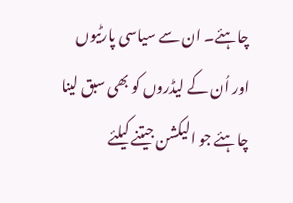چاہئے۔ ان سے سیاسی پارٹیوں اور اُن کے لیڈروں کو بھی سبق لینا چاہئے جو الیکشن جیتنے کیلئے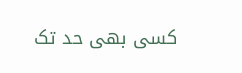کسی بھی حد تک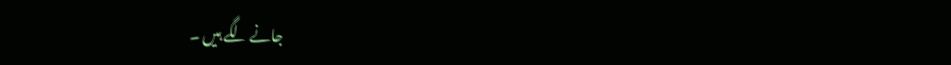جانے لگے ہیں ۔